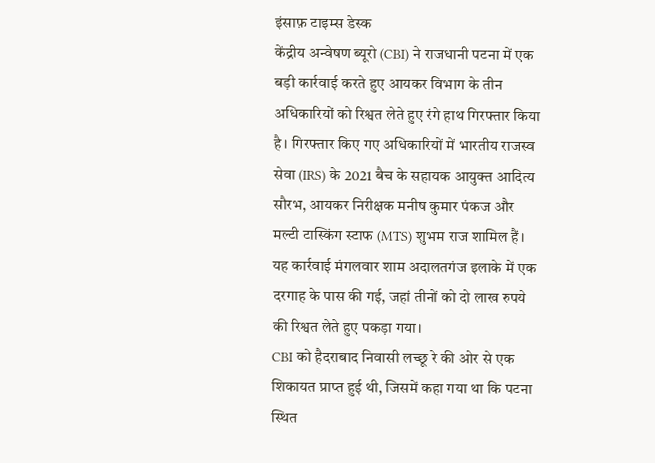इंसाफ़ टाइम्स डेस्क
केंद्रीय अन्वेषण ब्यूरो (CBI) ने राजधानी पटना में एक बड़ी कार्रवाई करते हुए आयकर विभाग के तीन अधिकारियों को रिश्वत लेते हुए रंगे हाथ गिरफ्तार किया है। गिरफ्तार किए गए अधिकारियों में भारतीय राजस्व सेवा (IRS) के 2021 बैच के सहायक आयुक्त आदित्य सौरभ, आयकर निरीक्षक मनीष कुमार पंकज और मल्टी टास्किंग स्टाफ (MTS) शुभम राज शामिल हैं। यह कार्रवाई मंगलवार शाम अदालतगंज इलाके में एक दरगाह के पास की गई, जहां तीनों को दो लाख रुपये की रिश्वत लेते हुए पकड़ा गया।
CBI को हैदराबाद निवासी लच्छू रे की ओर से एक शिकायत प्राप्त हुई थी, जिसमें कहा गया था कि पटना स्थित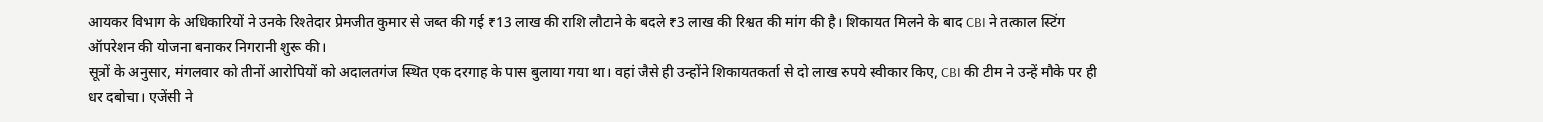आयकर विभाग के अधिकारियों ने उनके रिश्तेदार प्रेमजीत कुमार से जब्त की गई ₹13 लाख की राशि लौटाने के बदले ₹3 लाख की रिश्वत की मांग की है। शिकायत मिलने के बाद CBI ने तत्काल स्टिंग ऑपरेशन की योजना बनाकर निगरानी शुरू की।
सूत्रों के अनुसार, मंगलवार को तीनों आरोपियों को अदालतगंज स्थित एक दरगाह के पास बुलाया गया था। वहां जैसे ही उन्होंने शिकायतकर्ता से दो लाख रुपये स्वीकार किए, CBI की टीम ने उन्हें मौके पर ही धर दबोचा। एजेंसी ने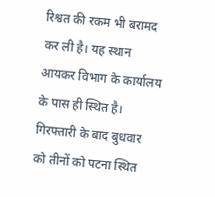रिश्वत की रकम भी बरामद कर ली है। यह स्थान आयकर विभाग के कार्यालय के पास ही स्थित है।
गिरफ्तारी के बाद बुधवार को तीनों को पटना स्थित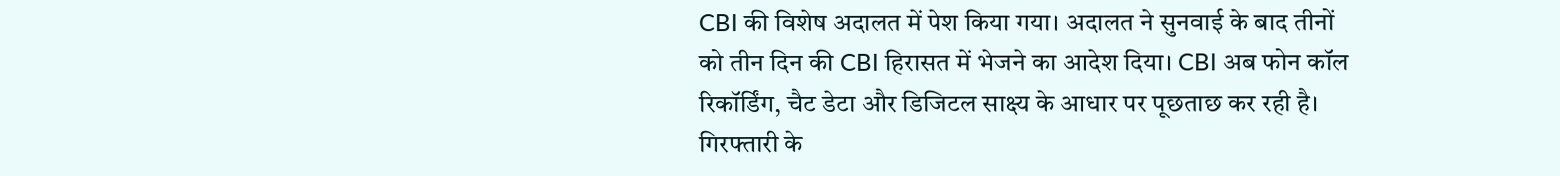CBI की विशेष अदालत में पेश किया गया। अदालत ने सुनवाई के बाद तीनों को तीन दिन की CBI हिरासत में भेजने का आदेश दिया। CBI अब फोन कॉल रिकॉर्डिंग, चैट डेटा और डिजिटल साक्ष्य के आधार पर पूछताछ कर रही है।
गिरफ्तारी के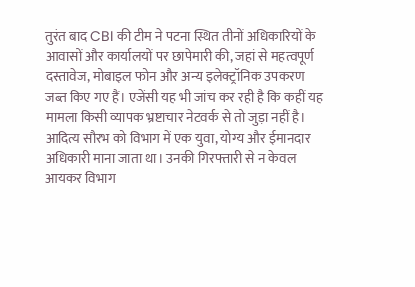तुरंत बाद CBI की टीम ने पटना स्थित तीनों अधिकारियों के आवासों और कार्यालयों पर छापेमारी की, जहां से महत्वपूर्ण दस्तावेज, मोबाइल फोन और अन्य इलेक्ट्रॉनिक उपकरण जब्त किए गए हैं। एजेंसी यह भी जांच कर रही है कि कहीं यह मामला किसी व्यापक भ्रष्टाचार नेटवर्क से तो जुड़ा नहीं है।
आदित्य सौरभ को विभाग में एक युवा, योग्य और ईमानदार अधिकारी माना जाता था। उनकी गिरफ्तारी से न केवल आयकर विभाग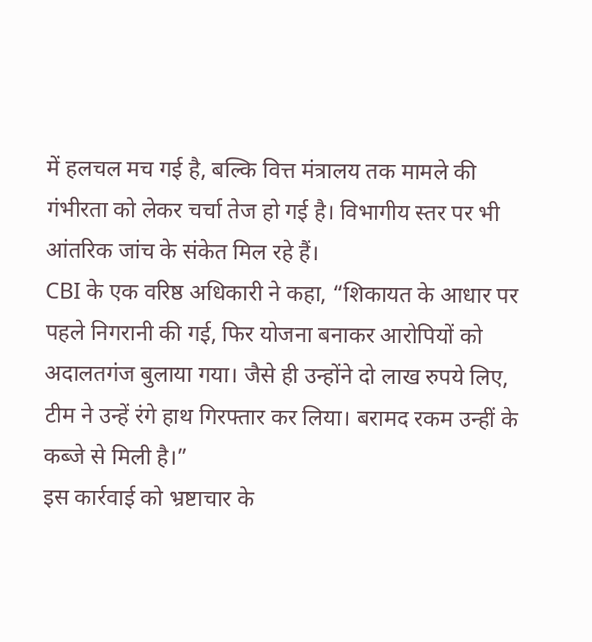में हलचल मच गई है, बल्कि वित्त मंत्रालय तक मामले की गंभीरता को लेकर चर्चा तेज हो गई है। विभागीय स्तर पर भी आंतरिक जांच के संकेत मिल रहे हैं।
CBI के एक वरिष्ठ अधिकारी ने कहा, “शिकायत के आधार पर पहले निगरानी की गई, फिर योजना बनाकर आरोपियों को अदालतगंज बुलाया गया। जैसे ही उन्होंने दो लाख रुपये लिए, टीम ने उन्हें रंगे हाथ गिरफ्तार कर लिया। बरामद रकम उन्हीं के कब्जे से मिली है।”
इस कार्रवाई को भ्रष्टाचार के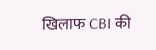खिलाफ CBI की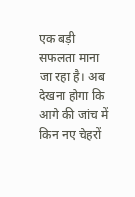एक बड़ी सफलता माना जा रहा है। अब देखना होगा कि आगे की जांच में किन नए चेहरों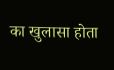का खुलासा होता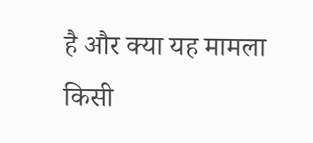है और क्या यह मामला किसी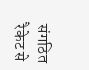संगठित रैकेट से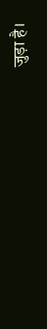जुड़ा है।